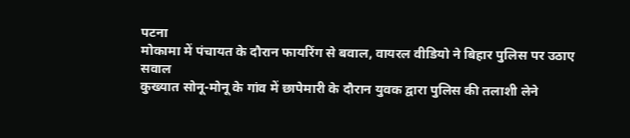पटना
मोकामा में पंचायत के दौरान फायरिंग से बवाल, वायरल वीडियो ने बिहार पुलिस पर उठाए सवाल
कुख्यात सोनू-मोनू के गांव में छापेमारी के दौरान युवक द्वारा पुलिस की तलाशी लेने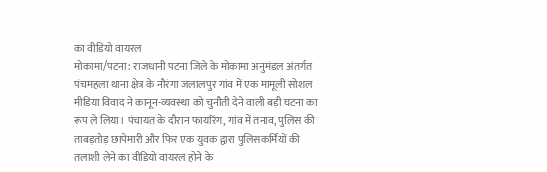का वीडियो वायरल
मोकामा/पटना: राजधानी पटना जिले के मोकामा अनुमंडल अंतर्गत पंचमहला थाना क्षेत्र के नौरंगा जलालपुर गांव में एक मामूली सोशल मीडिया विवाद ने कानून-व्यवस्था को चुनौती देने वाली बड़ी घटना का रूप ले लिया। पंचायत के दौरान फायरिंग, गांव में तनाव, पुलिस की ताबड़तोड़ छापेमारी और फिर एक युवक द्वारा पुलिसकर्मियों की तलाशी लेने का वीडियो वायरल होने के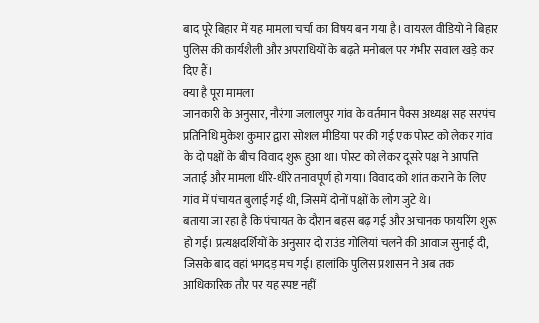बाद पूरे बिहार में यह मामला चर्चा का विषय बन गया है। वायरल वीडियो ने बिहार पुलिस की कार्यशैली और अपराधियों के बढ़ते मनोबल पर गंभीर सवाल खड़े कर दिए हैं।
क्या है पूरा मामला
जानकारी के अनुसार, नौरंगा जलालपुर गांव के वर्तमान पैक्स अध्यक्ष सह सरपंच प्रतिनिधि मुकेश कुमार द्वारा सोशल मीडिया पर की गई एक पोस्ट को लेकर गांव के दो पक्षों के बीच विवाद शुरू हुआ था। पोस्ट को लेकर दूसरे पक्ष ने आपत्ति जताई और मामला धीरे-धीरे तनावपूर्ण हो गया। विवाद को शांत कराने के लिए गांव में पंचायत बुलाई गई थी, जिसमें दोनों पक्षों के लोग जुटे थे।
बताया जा रहा है कि पंचायत के दौरान बहस बढ़ गई और अचानक फायरिंग शुरू हो गई। प्रत्यक्षदर्शियों के अनुसार दो राउंड गोलियां चलने की आवाज सुनाई दी, जिसके बाद वहां भगदड़ मच गई। हालांकि पुलिस प्रशासन ने अब तक आधिकारिक तौर पर यह स्पष्ट नहीं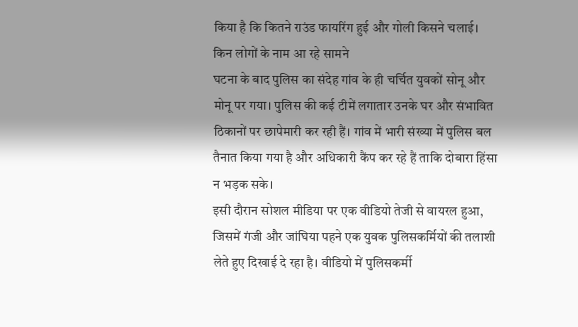किया है कि कितने राउंड फायरिंग हुई और गोली किसने चलाई।
किन लोगों के नाम आ रहे सामने
घटना के बाद पुलिस का संदेह गांव के ही चर्चित युवकों सोनू और मोनू पर गया। पुलिस की कई टीमें लगातार उनके घर और संभावित ठिकानों पर छापेमारी कर रही हैं। गांव में भारी संख्या में पुलिस बल तैनात किया गया है और अधिकारी कैंप कर रहे हैं ताकि दोबारा हिंसा न भड़क सके।
इसी दौरान सोशल मीडिया पर एक वीडियो तेजी से वायरल हुआ, जिसमें गंजी और जांघिया पहने एक युवक पुलिसकर्मियों की तलाशी लेते हुए दिखाई दे रहा है। वीडियो में पुलिसकर्मी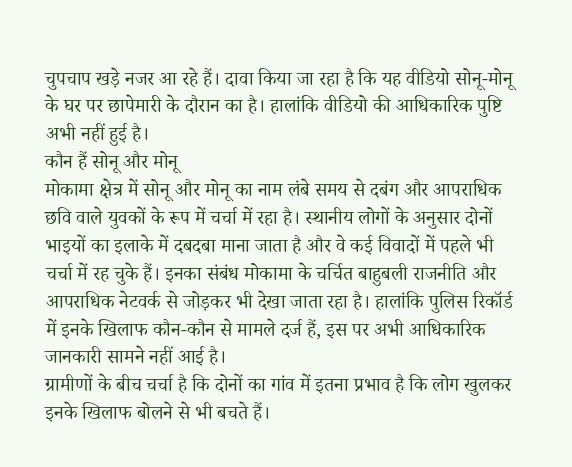चुपचाप खड़े नजर आ रहे हैं। दावा किया जा रहा है कि यह वीडियो सोनू-मोनू के घर पर छापेमारी के दौरान का है। हालांकि वीडियो की आधिकारिक पुष्टि अभी नहीं हुई है।
कौन हैं सोनू और मोनू
मोकामा क्षेत्र में सोनू और मोनू का नाम लंबे समय से दबंग और आपराधिक छवि वाले युवकों के रूप में चर्चा में रहा है। स्थानीय लोगों के अनुसार दोनों भाइयों का इलाके में दबदबा माना जाता है और वे कई विवादों में पहले भी चर्चा में रह चुके हैं। इनका संबंध मोकामा के चर्चित बाहुबली राजनीति और आपराधिक नेटवर्क से जोड़कर भी देखा जाता रहा है। हालांकि पुलिस रिकॉर्ड में इनके खिलाफ कौन-कौन से मामले दर्ज हैं, इस पर अभी आधिकारिक जानकारी सामने नहीं आई है।
ग्रामीणों के बीच चर्चा है कि दोनों का गांव में इतना प्रभाव है कि लोग खुलकर इनके खिलाफ बोलने से भी बचते हैं।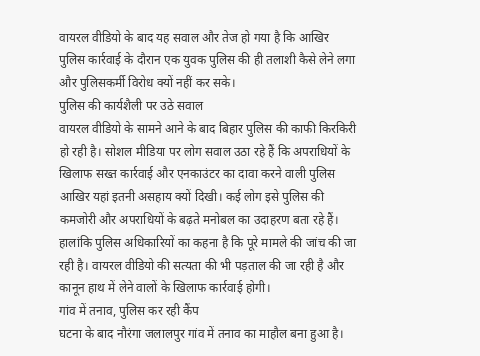वायरल वीडियो के बाद यह सवाल और तेज हो गया है कि आखिर पुलिस कार्रवाई के दौरान एक युवक पुलिस की ही तलाशी कैसे लेने लगा और पुलिसकर्मी विरोध क्यों नहीं कर सके।
पुलिस की कार्यशैली पर उठे सवाल
वायरल वीडियो के सामने आने के बाद बिहार पुलिस की काफी किरकिरी हो रही है। सोशल मीडिया पर लोग सवाल उठा रहे हैं कि अपराधियों के खिलाफ सख्त कार्रवाई और एनकाउंटर का दावा करने वाली पुलिस आखिर यहां इतनी असहाय क्यों दिखी। कई लोग इसे पुलिस की कमजोरी और अपराधियों के बढ़ते मनोबल का उदाहरण बता रहे हैं।
हालांकि पुलिस अधिकारियों का कहना है कि पूरे मामले की जांच की जा रही है। वायरल वीडियो की सत्यता की भी पड़ताल की जा रही है और कानून हाथ में लेने वालों के खिलाफ कार्रवाई होगी।
गांव में तनाव, पुलिस कर रही कैंप
घटना के बाद नौरंगा जलालपुर गांव में तनाव का माहौल बना हुआ है।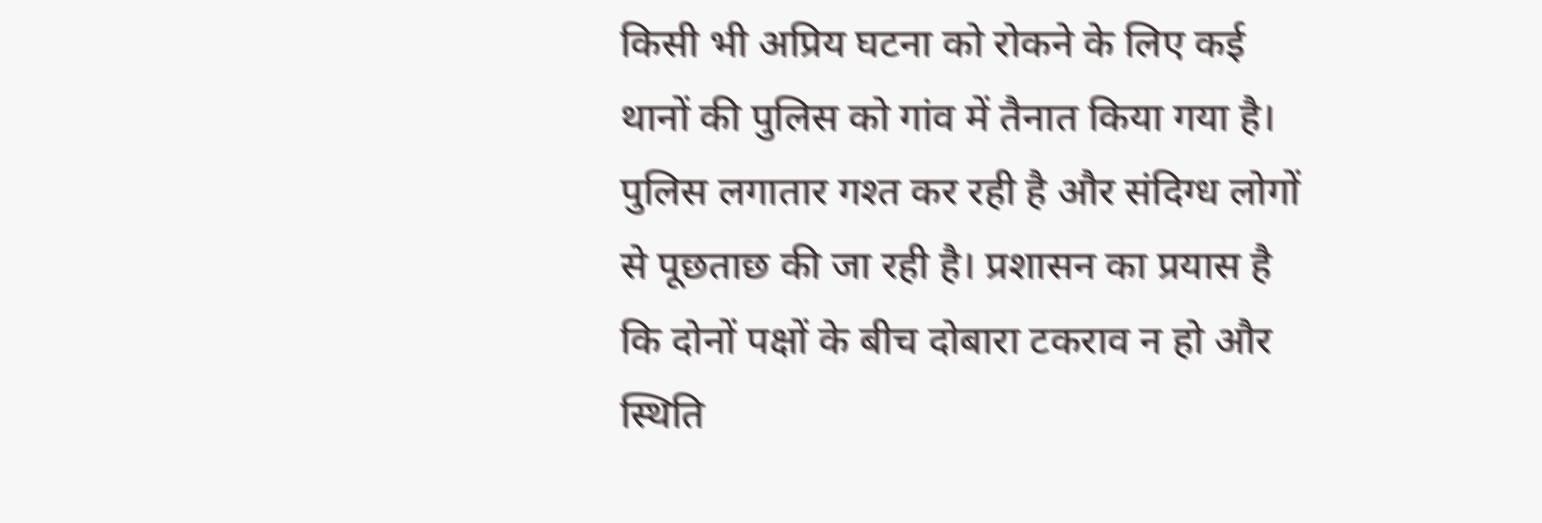किसी भी अप्रिय घटना को रोकने के लिए कई थानों की पुलिस को गांव में तैनात किया गया है। पुलिस लगातार गश्त कर रही है और संदिग्ध लोगों से पूछताछ की जा रही है। प्रशासन का प्रयास है कि दोनों पक्षों के बीच दोबारा टकराव न हो और स्थिति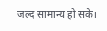जल्द सामान्य हो सके।